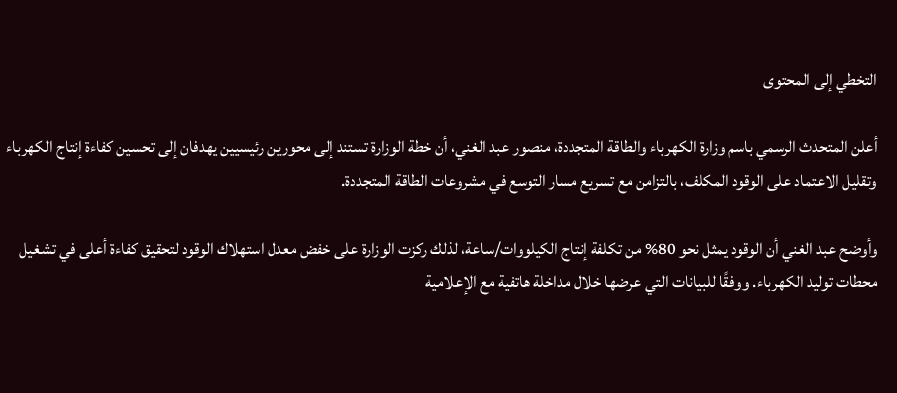التخطي إلى المحتوى

أعلن المتحدث الرسمي باسم وزارة الكهرباء والطاقة المتجددة، منصور عبد الغني، أن خطة الوزارة تستند إلى محورين رئيسيين يهدفان إلى تحسين كفاءة إنتاج الكهرباء وتقليل الاعتماد على الوقود المكلف، بالتزامن مع تسريع مسار التوسع في مشروعات الطاقة المتجددة.

وأوضح عبد الغني أن الوقود يمثل نحو 80% من تكلفة إنتاج الكيلووات/ساعة، لذلك ركزت الوزارة على خفض معدل استهلاك الوقود لتحقيق كفاءة أعلى في تشغيل محطات توليد الكهرباء. ووفقًا للبيانات التي عرضها خلال مداخلة هاتفية مع الإعلامية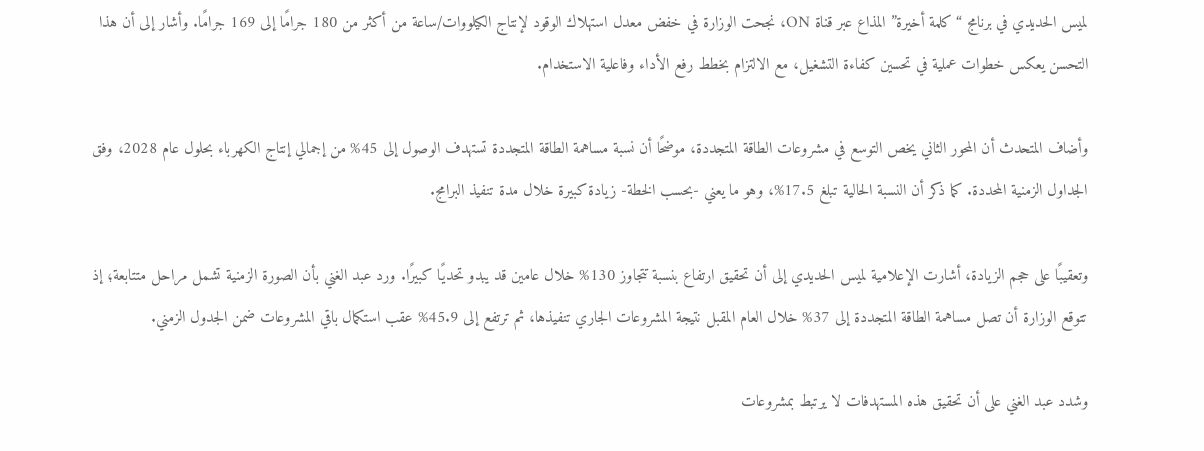لميس الحديدي في برنامج “كلمة أخيرة” المذاع عبر قناة ON، نجحت الوزارة في خفض معدل استهلاك الوقود لإنتاج الكيلووات/ساعة من أكثر من 180 جرامًا إلى 169 جرامًا. وأشار إلى أن هذا التحسن يعكس خطوات عملية في تحسين كفاءة التشغيل، مع الالتزام بخطط رفع الأداء وفاعلية الاستخدام.

وأضاف المتحدث أن المحور الثاني يخص التوسع في مشروعات الطاقة المتجددة، موضحًا أن نسبة مساهمة الطاقة المتجددة تستهدف الوصول إلى 45% من إجمالي إنتاج الكهرباء بحلول عام 2028، وفق الجداول الزمنية المحددة. كما ذكر أن النسبة الحالية تبلغ 17.5%، وهو ما يعني -بحسب الخطة- زيادة كبيرة خلال مدة تنفيذ البرامج.

وتعقيبًا على حجم الزيادة، أشارت الإعلامية لميس الحديدي إلى أن تحقيق ارتفاع بنسبة تتجاوز 130% خلال عامين قد يبدو تحديًا كبيرًا. ورد عبد الغني بأن الصورة الزمنية تشمل مراحل متتابعة؛ إذ تتوقع الوزارة أن تصل مساهمة الطاقة المتجددة إلى 37% خلال العام المقبل نتيجة المشروعات الجاري تنفيذها، ثم ترتفع إلى 45.9% عقب استكمال باقي المشروعات ضمن الجدول الزمني.

وشدد عبد الغني على أن تحقيق هذه المستهدفات لا يرتبط بمشروعات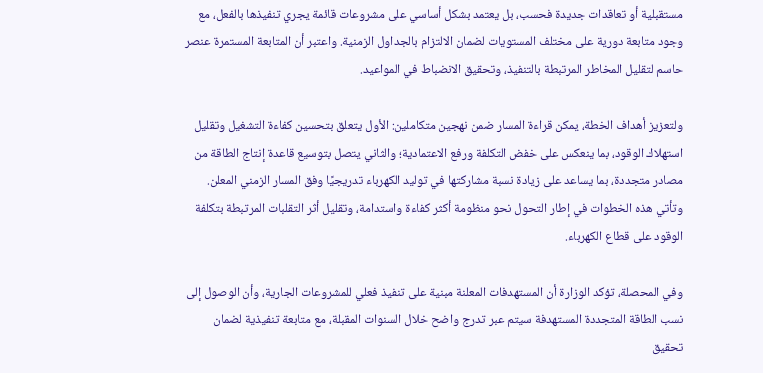مستقبلية أو تعاقدات جديدة فحسب، بل يعتمد بشكل أساسي على مشروعات قائمة يجري تنفيذها بالفعل، مع وجود متابعة دورية على مختلف المستويات لضمان الالتزام بالجداول الزمنية. واعتبر أن المتابعة المستمرة عنصر حاسم لتقليل المخاطر المرتبطة بالتنفيذ، وتحقيق الانضباط في المواعيد.

ولتعزيز أهداف الخطة، يمكن قراءة المسار ضمن نهجين متكاملين: الأول يتعلق بتحسين كفاءة التشغيل وتقليل استهلاك الوقود، بما ينعكس على خفض التكلفة ورفع الاعتمادية؛ والثاني يتصل بتوسيع قاعدة إنتاج الطاقة من مصادر متجددة، بما يساعد على زيادة نسبة مشاركتها في توليد الكهرباء تدريجيًا وفق المسار الزمني المعلن. وتأتي هذه الخطوات في إطار التحول نحو منظومة أكثر كفاءة واستدامة، وتقليل أثر التقلبات المرتبطة بتكلفة الوقود على قطاع الكهرباء.

وفي المحصلة، تؤكد الوزارة أن المستهدفات المعلنة مبنية على تنفيذ فعلي للمشروعات الجارية، وأن الوصول إلى نسب الطاقة المتجددة المستهدفة سيتم عبر تدرج واضح خلال السنوات المقبلة، مع متابعة تنفيذية لضمان تحقيق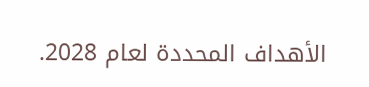الأهداف المحددة لعام 2028.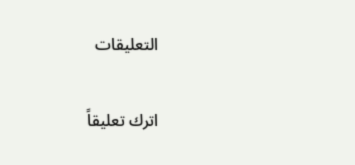التعليقات

اترك تعليقاً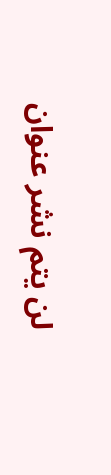لن يتم نشر عنوان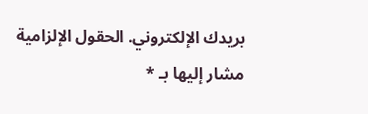بريدك الإلكتروني. الحقول الإلزامية مشار إليها بـ *